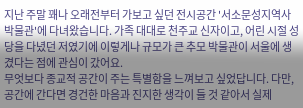지난 주말 꽤나 오래전부터 가보고 싶던 전시공간 '서소문성지역사박물관'에 다녀왔습니다. 가족 대대로 천주교 신자이고, 어린 시절 성당을 다녔던 저였기에 이렇게나 규모가 큰 추모 박물관이 서울에 생겼다는 점에 관심이 갔어요.
무엇보다 종교적 공간이 주는 특별함을 느껴보고 싶었답니다. 다만, 공간에 간다면 경건한 마음과 진지한 생각이 들 것 같아서 실제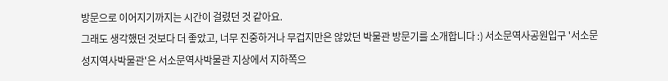방문으로 이어지기까지는 시간이 걸렸던 것 같아요.
그래도 생각했던 것보다 더 좋았고, 너무 진중하거나 무겁지만은 않았던 박물관 방문기를 소개합니다 :) 서소문역사공원입구 '서소문성지역사박물관'은 서소문역사박물관 지상에서 지하쪽으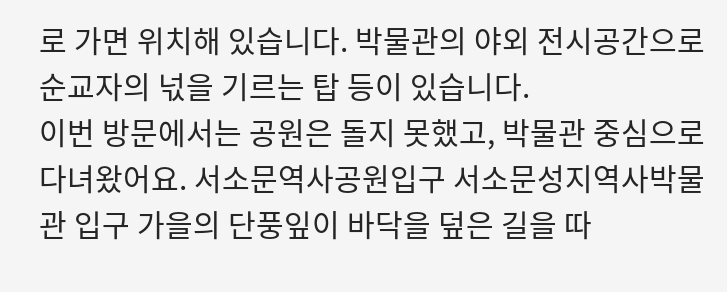로 가면 위치해 있습니다. 박물관의 야외 전시공간으로 순교자의 넋을 기르는 탑 등이 있습니다.
이번 방문에서는 공원은 돌지 못했고, 박물관 중심으로 다녀왔어요. 서소문역사공원입구 서소문성지역사박물관 입구 가을의 단풍잎이 바닥을 덮은 길을 따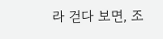라 걷다 보면, 조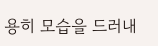용히 모습을 드러내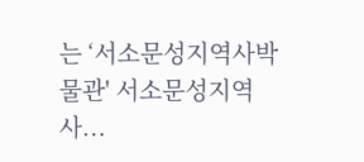는 ‘서소문성지역사박물관' 서소문성지역사...